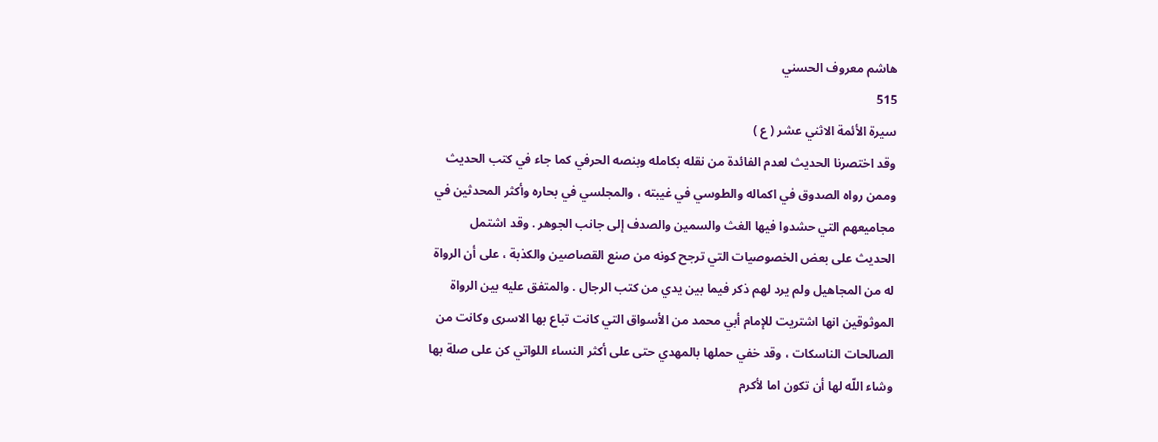هاشم معروف الحسني
515
سيرة الأئمة الاثني عشر ( ع )
وقد اختصرنا الحديث لعدم الفائدة من نقله بكامله وبنصه الحرفي كما جاء في كتب الحديث وممن رواه الصدوق في اكماله والطوسي في غيبته ، والمجلسي في بحاره وأكثر المحدثين في مجاميعهم التي حشدوا فيها الغث والسمين والصدف إلى جانب الجوهر . وقد اشتمل الحديث على بعض الخصوصيات التي ترجح كونه من صنع القصاصين والكذبة ، على أن الرواة له من المجاهيل ولم يرد لهم ذكر فيما بين يدي من كتب الرجال . والمتفق عليه بين الرواة الموثوقين انها اشتريت للإمام أبي محمد من الأسواق التي كانت تباع بها الاسرى وكانت من الصالحات الناسكات ، وقد خفي حملها بالمهدي حتى على أكثر النساء اللواتي كن على صلة بها وشاء اللّه لها أن تكون اما لأكرم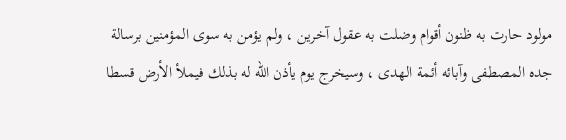مولود حارت به ظنون أقوام وضلت به عقول آخرين ، ولم يؤمن به سوى المؤمنين برسالة جده المصطفى وآبائه أئمة الهدى ، وسيخرج يوم يأذن اللّه له بذلك فيملأ الأرض قسطا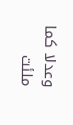وعدلا كما ملئت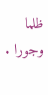ظلما وجورا .